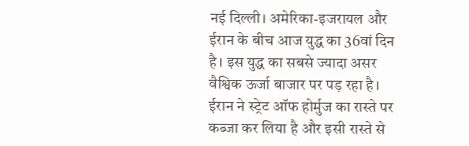नई दिल्ली। अमेरिका-इजरायल और ईरान के बीच आज युद्ध का 36वां दिन है। इस युद्ध का सबसे ज्यादा असर वैश्विक ऊर्जा बाजार पर पड़ रहा है। ईरान ने स्ट्रेट ऑफ होर्मुज का रास्ते पर कब्जा कर लिया है और इसी रास्ते से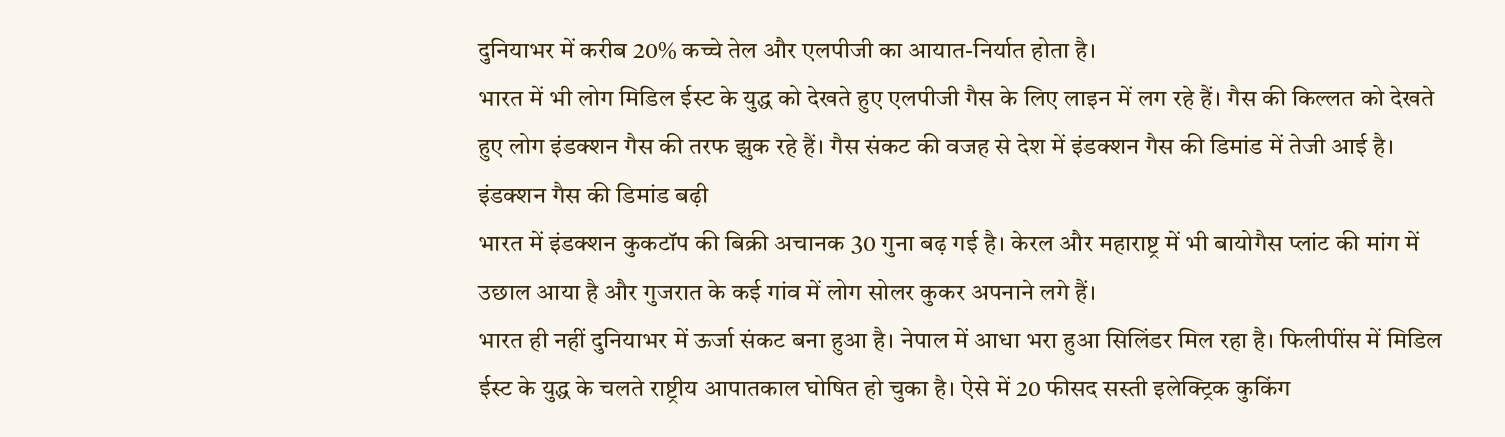दुनियाभर में करीब 20% कच्चे तेल और एलपीजी का आयात-निर्यात होता है।
भारत में भी लोग मिडिल ईस्ट के युद्ध को देखते हुए एलपीजी गैस के लिए लाइन में लग रहे हैं। गैस की किल्लत को देखते हुए लोग इंडक्शन गैस की तरफ झुक रहे हैं। गैस संकट की वजह से देश में इंडक्शन गैस की डिमांड में तेजी आई है।
इंडक्शन गैस की डिमांड बढ़ी
भारत में इंडक्शन कुकटॉप की बिक्री अचानक 30 गुना बढ़ गई है। केरल और महाराष्ट्र में भी बायोगैस प्लांट की मांग में उछाल आया है और गुजरात के कई गांव में लोग सोलर कुकर अपनाने लगे हैं।
भारत ही नहीं दुनियाभर में ऊर्जा संकट बना हुआ है। नेपाल में आधा भरा हुआ सिलिंडर मिल रहा है। फिलीपींस में मिडिल ईस्ट के युद्ध के चलते राष्ट्रीय आपातकाल घोषित हो चुका है। ऐसे में 20 फीसद सस्ती इलेक्ट्रिक कुकिंग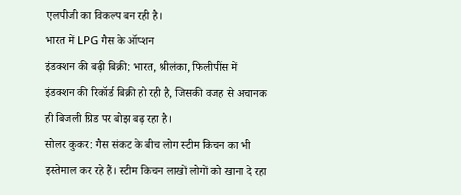एलपीजी का विकल्प बन रही है।
भारत में LPG गैस के ऑप्शन
इंडक्शन की बढ़ी बिक्री: भारत, श्रीलंका, फिलीपींस में इंडक्शन की रिकॉर्ड बिक्री हो रही है, जिसकी वजह से अचानक ही बिजली ग्रिड पर बोझ बढ़ रहा है।
सोलर कुकर: गैस संकट के बीच लोग स्टीम किचन का भी इस्तेमाल कर रहे हैं। स्टीम किचन लाखों लोगों को खाना दे रहा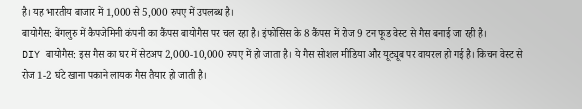है। यह भारतीय बाजार में 1,000 से 5,000 रुपए में उपलब्ध है।
बायोगैस: बेंगलुरु में कैपजेमिनी कंपनी का कैंपस बायोगैस पर चल रहा है। इंफोसिस के 8 कैंपस में रोज 9 टन फूड वेस्ट से गैस बनाई जा रही है।
DIY बायोगैस: इस गैस का घर में सेटअप 2,000-10,000 रुपए में हो जाता है। ये गैस सोशल मीडिया और यूट्यूब पर वायरल हो गई है। किचन वेस्ट से रोज 1-2 घंटे खाना पकाने लायक गैस तैयार हो जाती है।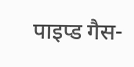पाइप्ड गैस-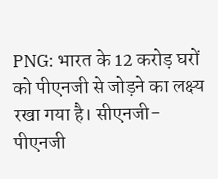PNG: भारत के 12 करोड़ घरों को पीएनजी से जोड़ने का लक्ष्य रखा गया है। सीएनजी-पीएनजी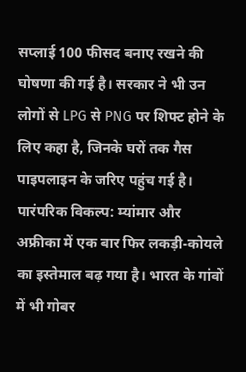सप्लाई 100 फीसद बनाए रखने की घोषणा की गई है। सरकार ने भी उन लोगों से LPG से PNG पर शिफ्ट होने के लिए कहा है, जिनके घरों तक गैस पाइपलाइन के जरिए पहुंच गई है।
पारंपरिक विकल्प: म्यांमार और अफ्रीका में एक बार फिर लकड़ी-कोयले का इस्तेमाल बढ़ गया है। भारत के गांवों में भी गोबर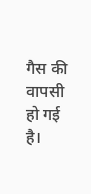गैस की वापसी हो गई है।